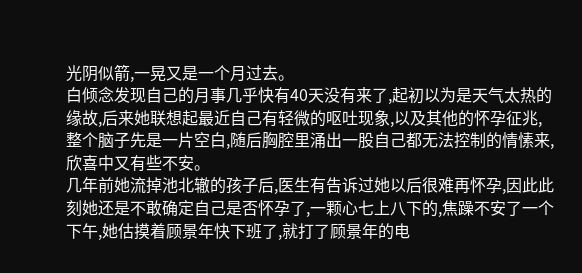光阴似箭,一晃又是一个月过去。
白倾念发现自己的月事几乎快有40天没有来了,起初以为是天气太热的缘故,后来她联想起最近自己有轻微的呕吐现象,以及其他的怀孕征兆,整个脑子先是一片空白,随后胸腔里涌出一股自己都无法控制的情愫来,欣喜中又有些不安。
几年前她流掉池北辙的孩子后,医生有告诉过她以后很难再怀孕,因此此刻她还是不敢确定自己是否怀孕了,一颗心七上八下的,焦躁不安了一个下午,她估摸着顾景年快下班了,就打了顾景年的电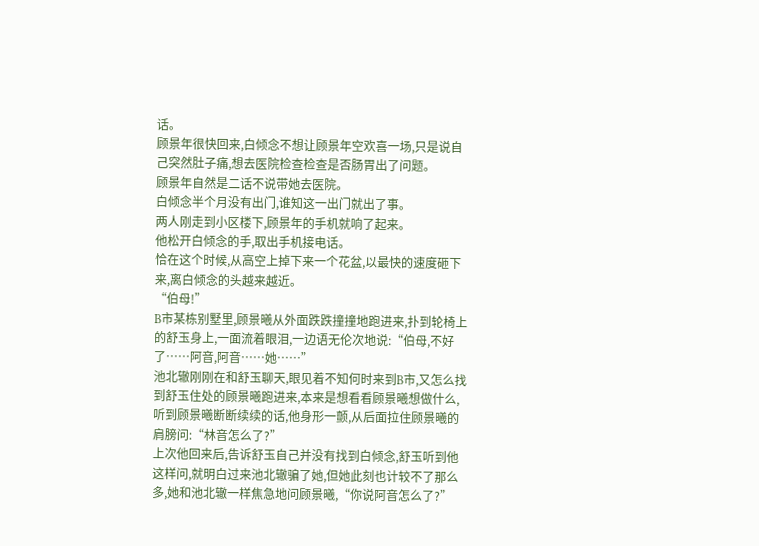话。
顾景年很快回来,白倾念不想让顾景年空欢喜一场,只是说自己突然肚子痛,想去医院检查检查是否肠胃出了问题。
顾景年自然是二话不说带她去医院。
白倾念半个月没有出门,谁知这一出门就出了事。
两人刚走到小区楼下,顾景年的手机就响了起来。
他松开白倾念的手,取出手机接电话。
恰在这个时候,从高空上掉下来一个花盆,以最快的速度砸下来,离白倾念的头越来越近。
“伯母!”
B市某栋别墅里,顾景曦从外面跌跌撞撞地跑进来,扑到轮椅上的舒玉身上,一面流着眼泪,一边语无伦次地说:“伯母,不好了……阿音,阿音……她……”
池北辙刚刚在和舒玉聊天,眼见着不知何时来到B市,又怎么找到舒玉住处的顾景曦跑进来,本来是想看看顾景曦想做什么,听到顾景曦断断续续的话,他身形一颤,从后面拉住顾景曦的肩膀问:“林音怎么了?”
上次他回来后,告诉舒玉自己并没有找到白倾念,舒玉听到他这样问,就明白过来池北辙骗了她,但她此刻也计较不了那么多,她和池北辙一样焦急地问顾景曦,“你说阿音怎么了?”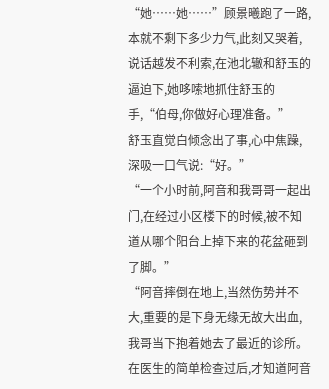“她……她……”顾景曦跑了一路,本就不剩下多少力气,此刻又哭着,说话越发不利索,在池北辙和舒玉的逼迫下,她哆嗦地抓住舒玉的手,“伯母,你做好心理准备。”
舒玉直觉白倾念出了事,心中焦躁,深吸一口气说:“好。”
“一个小时前,阿音和我哥哥一起出门,在经过小区楼下的时候,被不知道从哪个阳台上掉下来的花盆砸到了脚。”
“阿音摔倒在地上,当然伤势并不大,重要的是下身无缘无故大出血,我哥当下抱着她去了最近的诊所。在医生的简单检查过后,才知道阿音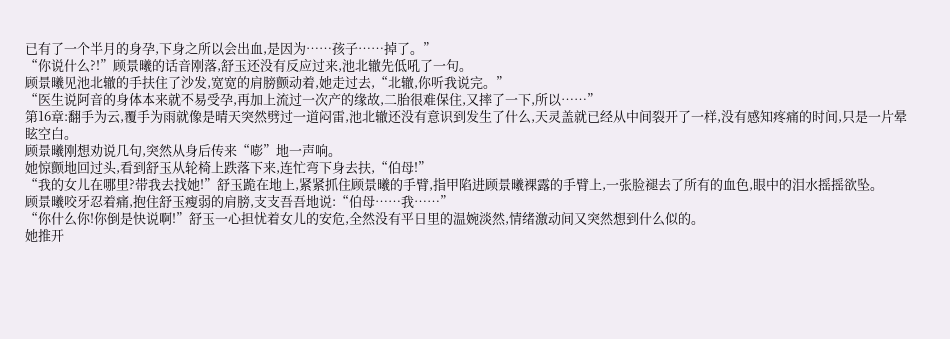已有了一个半月的身孕,下身之所以会出血,是因为……孩子……掉了。”
“你说什么?!”顾景曦的话音刚落,舒玉还没有反应过来,池北辙先低吼了一句。
顾景曦见池北辙的手扶住了沙发,宽宽的肩膀颤动着,她走过去,“北辙,你听我说完。”
“医生说阿音的身体本来就不易受孕,再加上流过一次产的缘故,二胎很难保住,又摔了一下,所以……”
第16章:翻手为云,覆手为雨就像是晴天突然劈过一道闷雷,池北辙还没有意识到发生了什么,天灵盖就已经从中间裂开了一样,没有感知疼痛的时间,只是一片晕眩空白。
顾景曦刚想劝说几句,突然从身后传来“嘭”地一声响。
她惊颤地回过头,看到舒玉从轮椅上跌落下来,连忙弯下身去扶,“伯母!”
“我的女儿在哪里?带我去找她!”舒玉跪在地上,紧紧抓住顾景曦的手臂,指甲陷进顾景曦裸露的手臂上,一张脸褪去了所有的血色,眼中的泪水摇摇欲坠。
顾景曦咬牙忍着痛,抱住舒玉瘦弱的肩膀,支支吾吾地说:“伯母……我……”
“你什么你!你倒是快说啊!”舒玉一心担忧着女儿的安危,全然没有平日里的温婉淡然,情绪激动间又突然想到什么似的。
她推开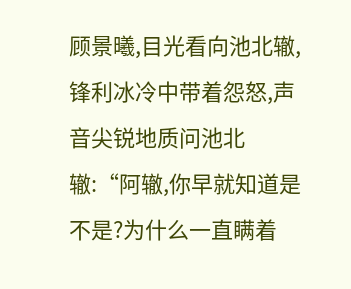顾景曦,目光看向池北辙,锋利冰冷中带着怨怒,声音尖锐地质问池北辙:“阿辙,你早就知道是不是?为什么一直瞒着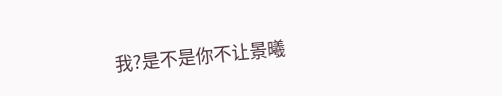我?是不是你不让景曦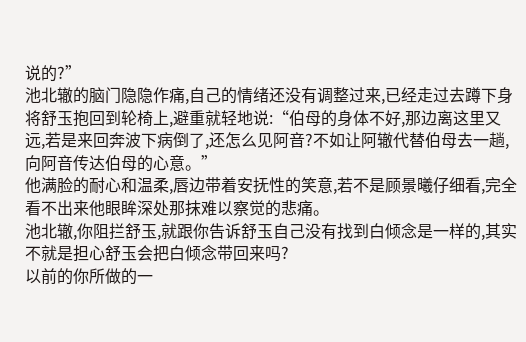说的?”
池北辙的脑门隐隐作痛,自己的情绪还没有调整过来,已经走过去蹲下身将舒玉抱回到轮椅上,避重就轻地说:“伯母的身体不好,那边离这里又远,若是来回奔波下病倒了,还怎么见阿音?不如让阿辙代替伯母去一趟,向阿音传达伯母的心意。”
他满脸的耐心和温柔,唇边带着安抚性的笑意,若不是顾景曦仔细看,完全看不出来他眼眸深处那抹难以察觉的悲痛。
池北辙,你阻拦舒玉,就跟你告诉舒玉自己没有找到白倾念是一样的,其实不就是担心舒玉会把白倾念带回来吗?
以前的你所做的一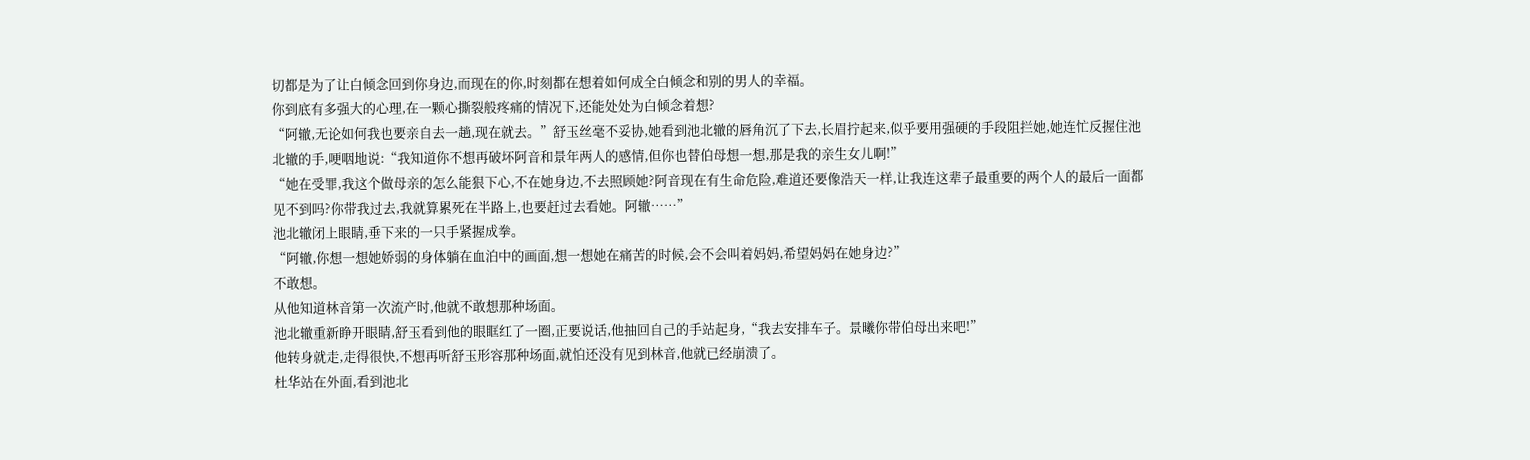切都是为了让白倾念回到你身边,而现在的你,时刻都在想着如何成全白倾念和别的男人的幸福。
你到底有多强大的心理,在一颗心撕裂般疼痛的情况下,还能处处为白倾念着想?
“阿辙,无论如何我也要亲自去一趟,现在就去。”舒玉丝毫不妥协,她看到池北辙的唇角沉了下去,长眉拧起来,似乎要用强硬的手段阻拦她,她连忙反握住池北辙的手,哽咽地说:“我知道你不想再破坏阿音和景年两人的感情,但你也替伯母想一想,那是我的亲生女儿啊!”
“她在受罪,我这个做母亲的怎么能狠下心,不在她身边,不去照顾她?阿音现在有生命危险,难道还要像浩天一样,让我连这辈子最重要的两个人的最后一面都见不到吗?你带我过去,我就算累死在半路上,也要赶过去看她。阿辙……”
池北辙闭上眼睛,垂下来的一只手紧握成拳。
“阿辙,你想一想她娇弱的身体躺在血泊中的画面,想一想她在痛苦的时候,会不会叫着妈妈,希望妈妈在她身边?”
不敢想。
从他知道林音第一次流产时,他就不敢想那种场面。
池北辙重新睁开眼睛,舒玉看到他的眼眶红了一圈,正要说话,他抽回自己的手站起身,“我去安排车子。景曦你带伯母出来吧!”
他转身就走,走得很快,不想再听舒玉形容那种场面,就怕还没有见到林音,他就已经崩溃了。
杜华站在外面,看到池北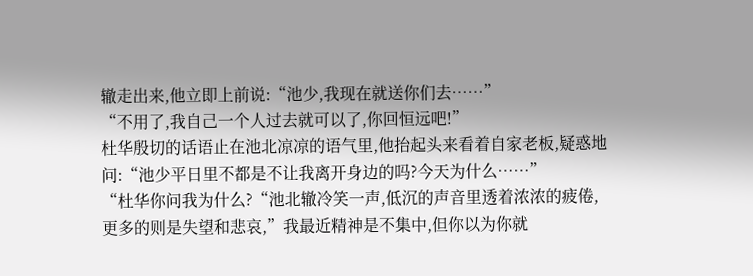辙走出来,他立即上前说:“池少,我现在就送你们去……”
“不用了,我自己一个人过去就可以了,你回恒远吧!”
杜华殷切的话语止在池北凉凉的语气里,他抬起头来看着自家老板,疑惑地问:“池少平日里不都是不让我离开身边的吗?今天为什么……”
“杜华你问我为什么?“池北辙冷笑一声,低沉的声音里透着浓浓的疲倦,更多的则是失望和悲哀,”我最近精神是不集中,但你以为你就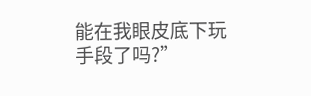能在我眼皮底下玩手段了吗?”